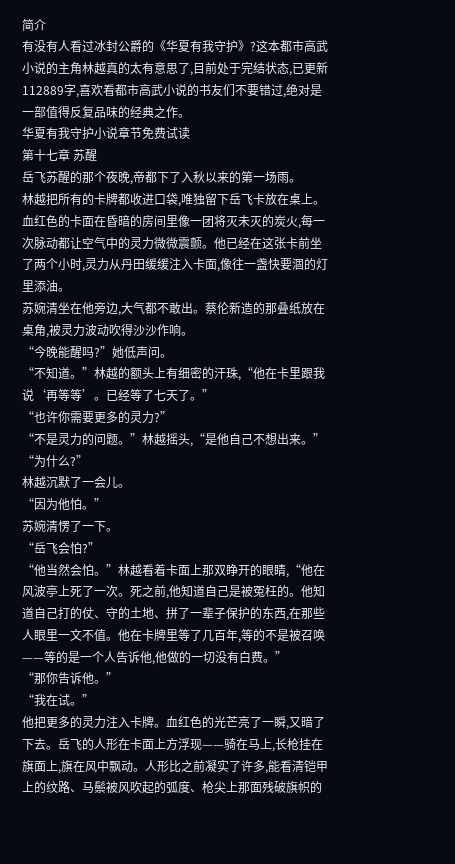简介
有没有人看过冰封公爵的《华夏有我守护》?这本都市高武小说的主角林越真的太有意思了,目前处于完结状态,已更新112889字,喜欢看都市高武小说的书友们不要错过,绝对是一部值得反复品味的经典之作。
华夏有我守护小说章节免费试读
第十七章 苏醒
岳飞苏醒的那个夜晚,帝都下了入秋以来的第一场雨。
林越把所有的卡牌都收进口袋,唯独留下岳飞卡放在桌上。血红色的卡面在昏暗的房间里像一团将灭未灭的炭火,每一次脉动都让空气中的灵力微微震颤。他已经在这张卡前坐了两个小时,灵力从丹田缓缓注入卡面,像往一盏快要涸的灯里添油。
苏婉清坐在他旁边,大气都不敢出。蔡伦新造的那叠纸放在桌角,被灵力波动吹得沙沙作响。
“今晚能醒吗?”她低声问。
“不知道。”林越的额头上有细密的汗珠,“他在卡里跟我说‘再等等’。已经等了七天了。”
“也许你需要更多的灵力?”
“不是灵力的问题。”林越摇头,“是他自己不想出来。”
“为什么?”
林越沉默了一会儿。
“因为他怕。”
苏婉清愣了一下。
“岳飞会怕?”
“他当然会怕。”林越看着卡面上那双睁开的眼睛,“他在风波亭上死了一次。死之前,他知道自己是被冤枉的。他知道自己打的仗、守的土地、拼了一辈子保护的东西,在那些人眼里一文不值。他在卡牌里等了几百年,等的不是被召唤——等的是一个人告诉他,他做的一切没有白费。”
“那你告诉他。”
“我在试。”
他把更多的灵力注入卡牌。血红色的光芒亮了一瞬,又暗了下去。岳飞的人形在卡面上方浮现——骑在马上,长枪挂在旗面上,旗在风中飘动。人形比之前凝实了许多,能看清铠甲上的纹路、马鬃被风吹起的弧度、枪尖上那面残破旗帜的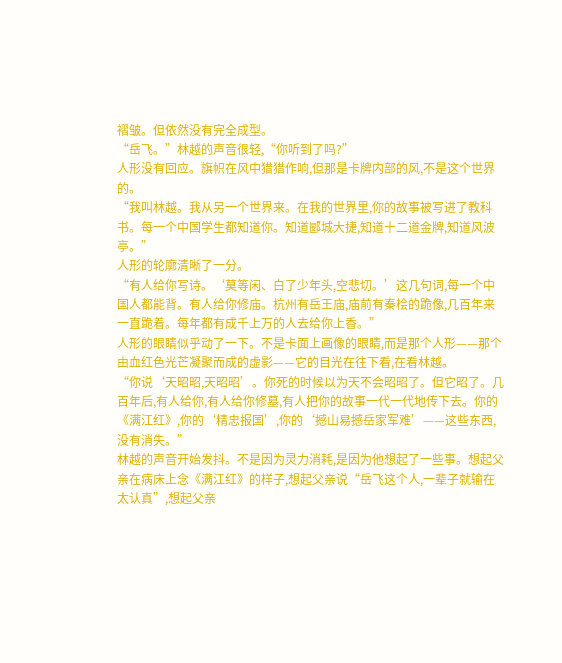褶皱。但依然没有完全成型。
“岳飞。”林越的声音很轻,“你听到了吗?”
人形没有回应。旗帜在风中猎猎作响,但那是卡牌内部的风,不是这个世界的。
“我叫林越。我从另一个世界来。在我的世界里,你的故事被写进了教科书。每一个中国学生都知道你。知道郾城大捷,知道十二道金牌,知道风波亭。”
人形的轮廓清晰了一分。
“有人给你写诗。‘莫等闲、白了少年头,空悲切。’这几句词,每一个中国人都能背。有人给你修庙。杭州有岳王庙,庙前有秦桧的跪像,几百年来一直跪着。每年都有成千上万的人去给你上香。”
人形的眼睛似乎动了一下。不是卡面上画像的眼睛,而是那个人形——那个由血红色光芒凝聚而成的虚影——它的目光在往下看,在看林越。
“你说‘天昭昭,天昭昭’。你死的时候以为天不会昭昭了。但它昭了。几百年后,有人给你,有人给你修墓,有人把你的故事一代一代地传下去。你的《满江红》,你的‘精忠报国’,你的‘撼山易撼岳家军难’——这些东西,没有消失。”
林越的声音开始发抖。不是因为灵力消耗,是因为他想起了一些事。想起父亲在病床上念《满江红》的样子,想起父亲说“岳飞这个人,一辈子就输在太认真”,想起父亲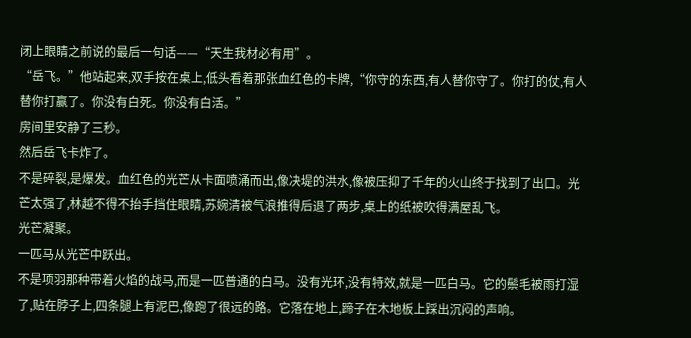闭上眼睛之前说的最后一句话——“天生我材必有用”。
“岳飞。”他站起来,双手按在桌上,低头看着那张血红色的卡牌,“你守的东西,有人替你守了。你打的仗,有人替你打赢了。你没有白死。你没有白活。”
房间里安静了三秒。
然后岳飞卡炸了。
不是碎裂,是爆发。血红色的光芒从卡面喷涌而出,像决堤的洪水,像被压抑了千年的火山终于找到了出口。光芒太强了,林越不得不抬手挡住眼睛,苏婉清被气浪推得后退了两步,桌上的纸被吹得满屋乱飞。
光芒凝聚。
一匹马从光芒中跃出。
不是项羽那种带着火焰的战马,而是一匹普通的白马。没有光环,没有特效,就是一匹白马。它的鬃毛被雨打湿了,贴在脖子上,四条腿上有泥巴,像跑了很远的路。它落在地上,蹄子在木地板上踩出沉闷的声响。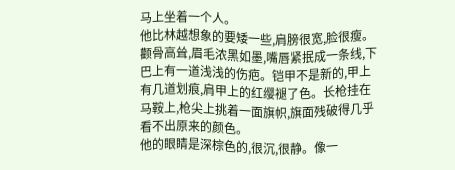马上坐着一个人。
他比林越想象的要矮一些,肩膀很宽,脸很瘦。颧骨高耸,眉毛浓黑如墨,嘴唇紧抿成一条线,下巴上有一道浅浅的伤疤。铠甲不是新的,甲上有几道划痕,肩甲上的红缨褪了色。长枪挂在马鞍上,枪尖上挑着一面旗帜,旗面残破得几乎看不出原来的颜色。
他的眼睛是深棕色的,很沉,很静。像一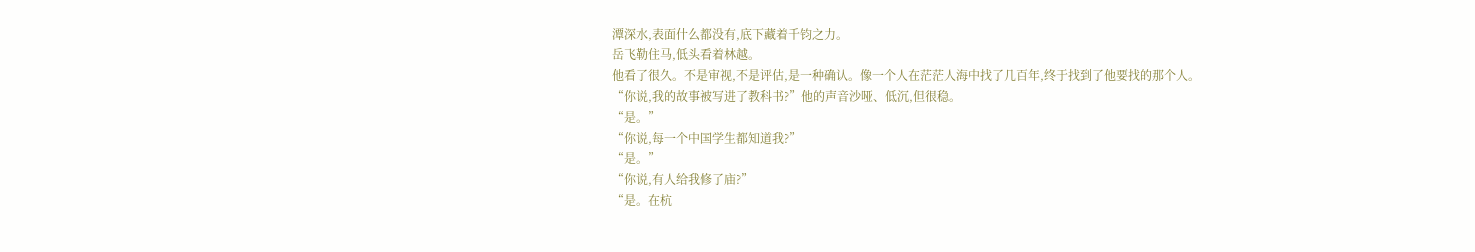潭深水,表面什么都没有,底下藏着千钧之力。
岳飞勒住马,低头看着林越。
他看了很久。不是审视,不是评估,是一种确认。像一个人在茫茫人海中找了几百年,终于找到了他要找的那个人。
“你说,我的故事被写进了教科书?”他的声音沙哑、低沉,但很稳。
“是。”
“你说,每一个中国学生都知道我?”
“是。”
“你说,有人给我修了庙?”
“是。在杭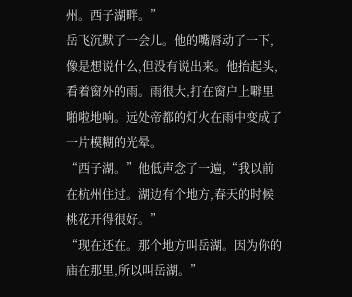州。西子湖畔。”
岳飞沉默了一会儿。他的嘴唇动了一下,像是想说什么,但没有说出来。他抬起头,看着窗外的雨。雨很大,打在窗户上噼里啪啦地响。远处帝都的灯火在雨中变成了一片模糊的光晕。
“西子湖。”他低声念了一遍,“我以前在杭州住过。湖边有个地方,春天的时候桃花开得很好。”
“现在还在。那个地方叫岳湖。因为你的庙在那里,所以叫岳湖。”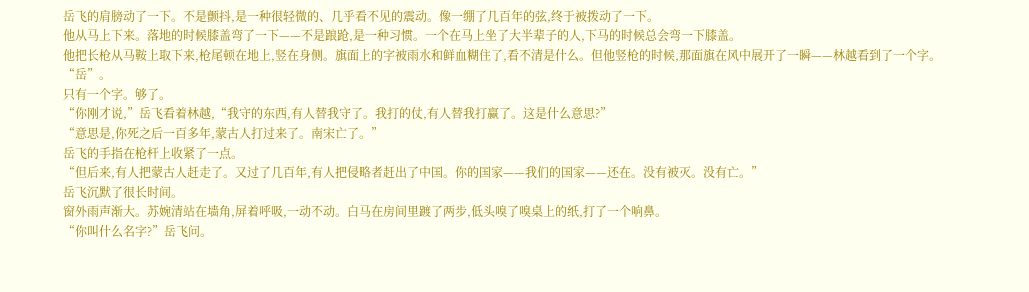岳飞的肩膀动了一下。不是颤抖,是一种很轻微的、几乎看不见的震动。像一绷了几百年的弦,终于被拨动了一下。
他从马上下来。落地的时候膝盖弯了一下——不是踉跄,是一种习惯。一个在马上坐了大半辈子的人,下马的时候总会弯一下膝盖。
他把长枪从马鞍上取下来,枪尾顿在地上,竖在身侧。旗面上的字被雨水和鲜血糊住了,看不清是什么。但他竖枪的时候,那面旗在风中展开了一瞬——林越看到了一个字。
“岳”。
只有一个字。够了。
“你刚才说,”岳飞看着林越,“我守的东西,有人替我守了。我打的仗,有人替我打赢了。这是什么意思?”
“意思是,你死之后一百多年,蒙古人打过来了。南宋亡了。”
岳飞的手指在枪杆上收紧了一点。
“但后来,有人把蒙古人赶走了。又过了几百年,有人把侵略者赶出了中国。你的国家——我们的国家——还在。没有被灭。没有亡。”
岳飞沉默了很长时间。
窗外雨声渐大。苏婉清站在墙角,屏着呼吸,一动不动。白马在房间里踱了两步,低头嗅了嗅桌上的纸,打了一个响鼻。
“你叫什么名字?”岳飞问。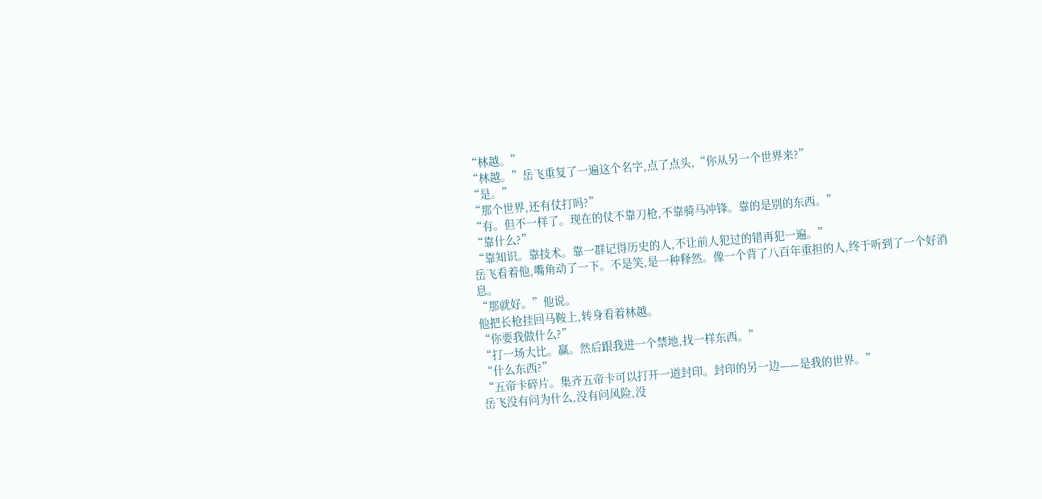“林越。”
“林越。”岳飞重复了一遍这个名字,点了点头,“你从另一个世界来?”
“是。”
“那个世界,还有仗打吗?”
“有。但不一样了。现在的仗不靠刀枪,不靠骑马冲锋。靠的是别的东西。”
“靠什么?”
“靠知识。靠技术。靠一群记得历史的人,不让前人犯过的错再犯一遍。”
岳飞看着他,嘴角动了一下。不是笑,是一种释然。像一个背了八百年重担的人,终于听到了一个好消息。
“那就好。”他说。
他把长枪挂回马鞍上,转身看着林越。
“你要我做什么?”
“打一场大比。赢。然后跟我进一个禁地,找一样东西。”
“什么东西?”
“五帝卡碎片。集齐五帝卡可以打开一道封印。封印的另一边——是我的世界。”
岳飞没有问为什么,没有问风险,没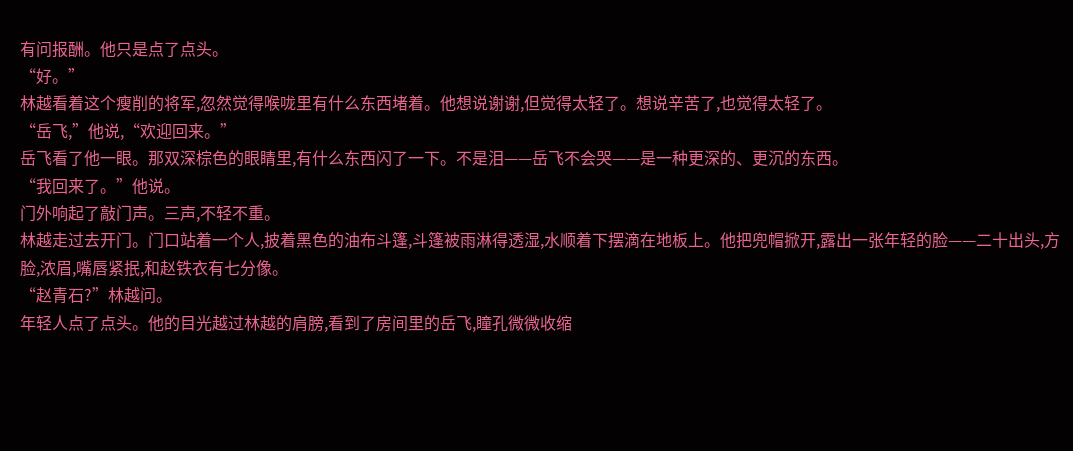有问报酬。他只是点了点头。
“好。”
林越看着这个瘦削的将军,忽然觉得喉咙里有什么东西堵着。他想说谢谢,但觉得太轻了。想说辛苦了,也觉得太轻了。
“岳飞,”他说,“欢迎回来。”
岳飞看了他一眼。那双深棕色的眼睛里,有什么东西闪了一下。不是泪——岳飞不会哭——是一种更深的、更沉的东西。
“我回来了。”他说。
门外响起了敲门声。三声,不轻不重。
林越走过去开门。门口站着一个人,披着黑色的油布斗篷,斗篷被雨淋得透湿,水顺着下摆滴在地板上。他把兜帽掀开,露出一张年轻的脸——二十出头,方脸,浓眉,嘴唇紧抿,和赵铁衣有七分像。
“赵青石?”林越问。
年轻人点了点头。他的目光越过林越的肩膀,看到了房间里的岳飞,瞳孔微微收缩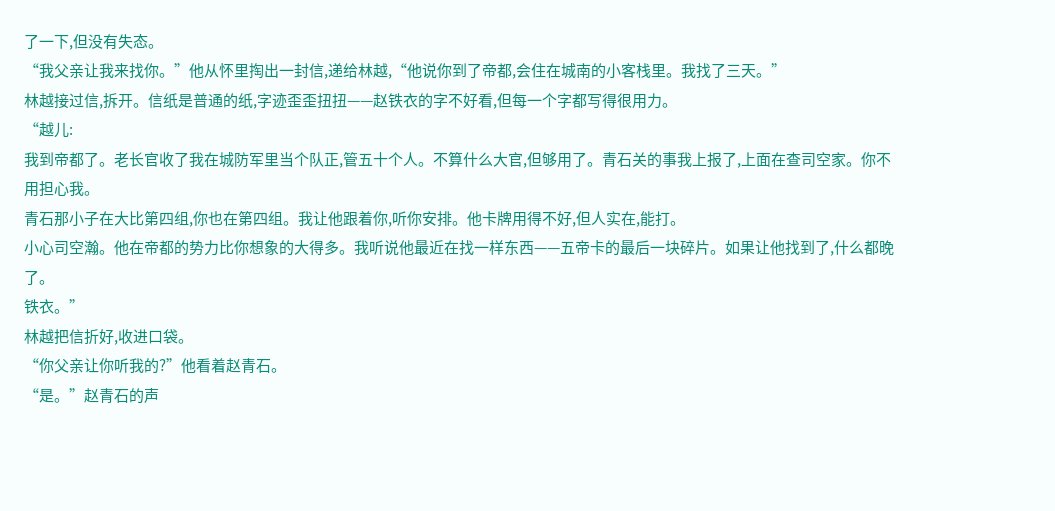了一下,但没有失态。
“我父亲让我来找你。”他从怀里掏出一封信,递给林越,“他说你到了帝都,会住在城南的小客栈里。我找了三天。”
林越接过信,拆开。信纸是普通的纸,字迹歪歪扭扭——赵铁衣的字不好看,但每一个字都写得很用力。
“越儿:
我到帝都了。老长官收了我在城防军里当个队正,管五十个人。不算什么大官,但够用了。青石关的事我上报了,上面在查司空家。你不用担心我。
青石那小子在大比第四组,你也在第四组。我让他跟着你,听你安排。他卡牌用得不好,但人实在,能打。
小心司空瀚。他在帝都的势力比你想象的大得多。我听说他最近在找一样东西——五帝卡的最后一块碎片。如果让他找到了,什么都晚了。
铁衣。”
林越把信折好,收进口袋。
“你父亲让你听我的?”他看着赵青石。
“是。”赵青石的声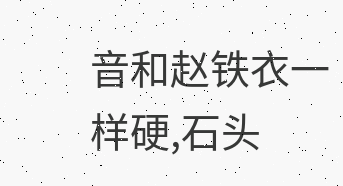音和赵铁衣一样硬,石头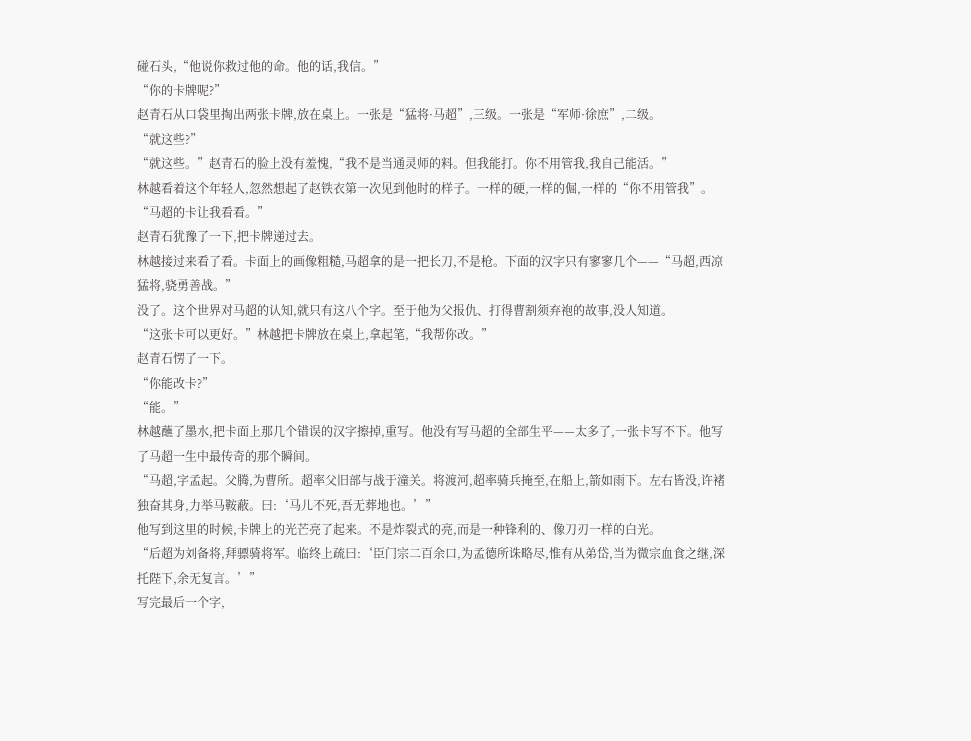碰石头,“他说你救过他的命。他的话,我信。”
“你的卡牌呢?”
赵青石从口袋里掏出两张卡牌,放在桌上。一张是“猛将·马超”,三级。一张是“军师·徐庶”,二级。
“就这些?”
“就这些。”赵青石的脸上没有羞愧,“我不是当通灵师的料。但我能打。你不用管我,我自己能活。”
林越看着这个年轻人,忽然想起了赵铁衣第一次见到他时的样子。一样的硬,一样的倔,一样的“你不用管我”。
“马超的卡让我看看。”
赵青石犹豫了一下,把卡牌递过去。
林越接过来看了看。卡面上的画像粗糙,马超拿的是一把长刀,不是枪。下面的汉字只有寥寥几个——“马超,西凉猛将,骁勇善战。”
没了。这个世界对马超的认知,就只有这八个字。至于他为父报仇、打得曹割须弃袍的故事,没人知道。
“这张卡可以更好。”林越把卡牌放在桌上,拿起笔,“我帮你改。”
赵青石愣了一下。
“你能改卡?”
“能。”
林越蘸了墨水,把卡面上那几个错误的汉字擦掉,重写。他没有写马超的全部生平——太多了,一张卡写不下。他写了马超一生中最传奇的那个瞬间。
“马超,字孟起。父腾,为曹所。超率父旧部与战于潼关。将渡河,超率骑兵掩至,在船上,箭如雨下。左右皆没,许褚独奋其身,力举马鞍蔽。曰:‘马儿不死,吾无葬地也。’”
他写到这里的时候,卡牌上的光芒亮了起来。不是炸裂式的亮,而是一种锋利的、像刀刃一样的白光。
“后超为刘备将,拜骠骑将军。临终上疏曰:‘臣门宗二百余口,为孟德所诛略尽,惟有从弟岱,当为微宗血食之继,深托陛下,余无复言。’”
写完最后一个字,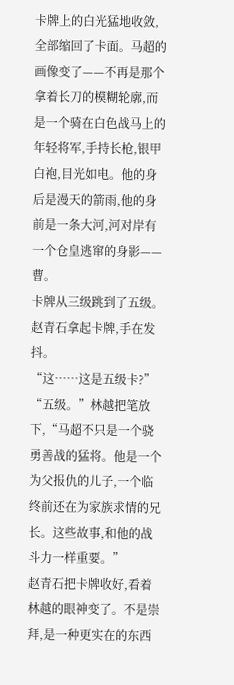卡牌上的白光猛地收敛,全部缩回了卡面。马超的画像变了——不再是那个拿着长刀的模糊轮廓,而是一个骑在白色战马上的年轻将军,手持长枪,银甲白袍,目光如电。他的身后是漫天的箭雨,他的身前是一条大河,河对岸有一个仓皇逃窜的身影——曹。
卡牌从三级跳到了五级。
赵青石拿起卡牌,手在发抖。
“这……这是五级卡?”
“五级。”林越把笔放下,“马超不只是一个骁勇善战的猛将。他是一个为父报仇的儿子,一个临终前还在为家族求情的兄长。这些故事,和他的战斗力一样重要。”
赵青石把卡牌收好,看着林越的眼神变了。不是崇拜,是一种更实在的东西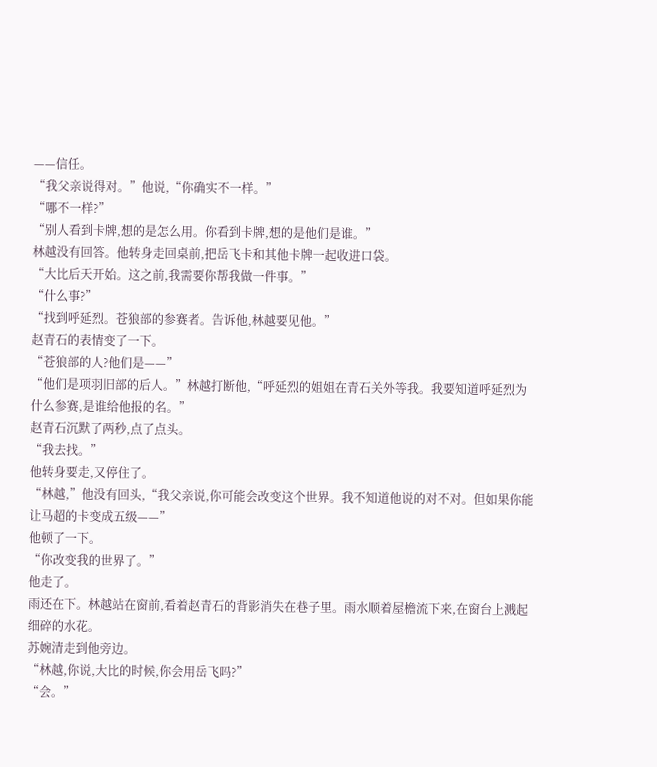——信任。
“我父亲说得对。”他说,“你确实不一样。”
“哪不一样?”
“别人看到卡牌,想的是怎么用。你看到卡牌,想的是他们是谁。”
林越没有回答。他转身走回桌前,把岳飞卡和其他卡牌一起收进口袋。
“大比后天开始。这之前,我需要你帮我做一件事。”
“什么事?”
“找到呼延烈。苍狼部的参赛者。告诉他,林越要见他。”
赵青石的表情变了一下。
“苍狼部的人?他们是——”
“他们是项羽旧部的后人。”林越打断他,“呼延烈的姐姐在青石关外等我。我要知道呼延烈为什么参赛,是谁给他报的名。”
赵青石沉默了两秒,点了点头。
“我去找。”
他转身要走,又停住了。
“林越,”他没有回头,“我父亲说,你可能会改变这个世界。我不知道他说的对不对。但如果你能让马超的卡变成五级——”
他顿了一下。
“你改变我的世界了。”
他走了。
雨还在下。林越站在窗前,看着赵青石的背影消失在巷子里。雨水顺着屋檐流下来,在窗台上溅起细碎的水花。
苏婉清走到他旁边。
“林越,你说,大比的时候,你会用岳飞吗?”
“会。”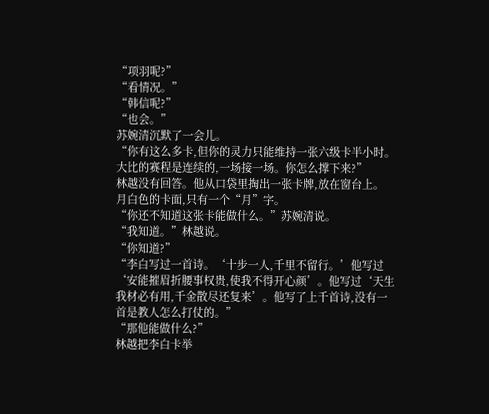“项羽呢?”
“看情况。”
“韩信呢?”
“也会。”
苏婉清沉默了一会儿。
“你有这么多卡,但你的灵力只能维持一张六级卡半小时。大比的赛程是连续的,一场接一场。你怎么撑下来?”
林越没有回答。他从口袋里掏出一张卡牌,放在窗台上。
月白色的卡面,只有一个“月”字。
“你还不知道这张卡能做什么。”苏婉清说。
“我知道。”林越说。
“你知道?”
“李白写过一首诗。‘十步一人,千里不留行。’他写过‘安能摧眉折腰事权贵,使我不得开心颜’。他写过‘天生我材必有用,千金散尽还复来’。他写了上千首诗,没有一首是教人怎么打仗的。”
“那他能做什么?”
林越把李白卡举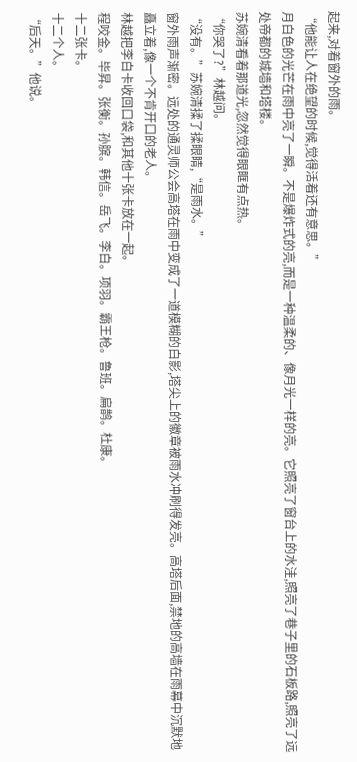起来,对着窗外的雨。
“他能让人在绝望的时候,觉得活着还有意思。”
月白色的光芒在雨中亮了一瞬。不是爆炸式的亮,而是一种温柔的、像月光一样的亮。它照亮了窗台上的水洼,照亮了巷子里的石板路,照亮了远处帝都的城墙和塔楼。
苏婉清看着那道光,忽然觉得眼眶有点热。
“你哭了?”林越问。
“没有。”苏婉清揉了揉眼睛,“是雨水。”
窗外雨声渐密。远处的通灵师公会高塔在雨中变成了一道模糊的白影,塔尖上的徽章被雨水冲刷得发亮。高塔后面,禁地的高墙在雨幕中沉默地矗立着,像一个不肯开口的老人。
林越把李白卡收回口袋,和其他十张卡放在一起。
程咬金。毕昇。张衡。孙膑。韩信。岳飞。李白。项羽。霸王枪。鲁班。扁鹊。杜康。
十二张卡。
十二个人。
“后天。”他说。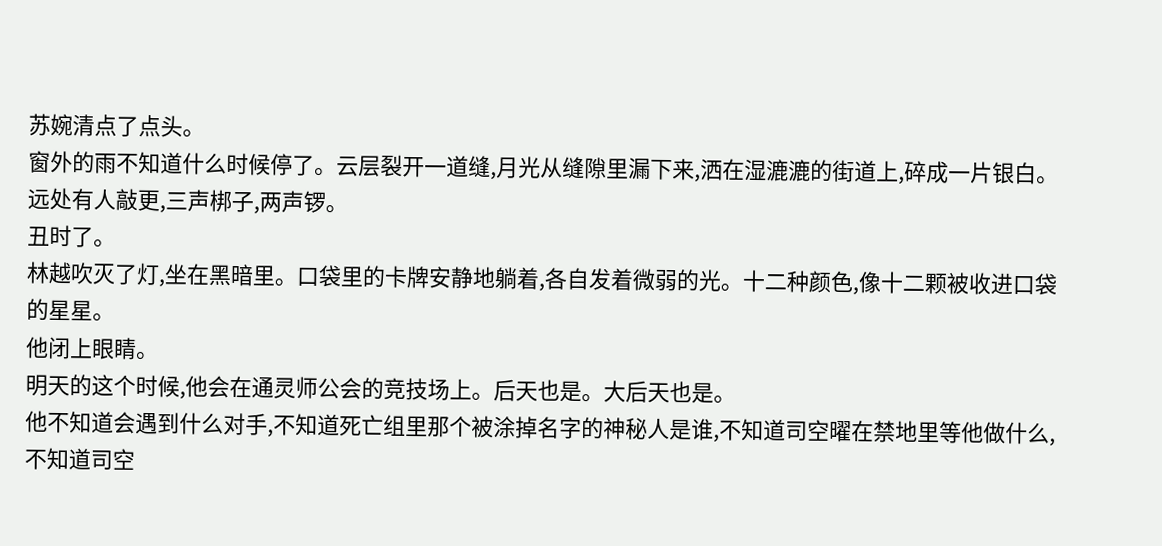苏婉清点了点头。
窗外的雨不知道什么时候停了。云层裂开一道缝,月光从缝隙里漏下来,洒在湿漉漉的街道上,碎成一片银白。远处有人敲更,三声梆子,两声锣。
丑时了。
林越吹灭了灯,坐在黑暗里。口袋里的卡牌安静地躺着,各自发着微弱的光。十二种颜色,像十二颗被收进口袋的星星。
他闭上眼睛。
明天的这个时候,他会在通灵师公会的竞技场上。后天也是。大后天也是。
他不知道会遇到什么对手,不知道死亡组里那个被涂掉名字的神秘人是谁,不知道司空曜在禁地里等他做什么,不知道司空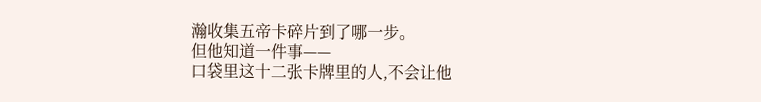瀚收集五帝卡碎片到了哪一步。
但他知道一件事——
口袋里这十二张卡牌里的人,不会让他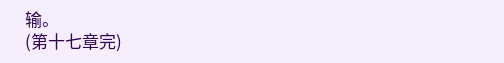输。
(第十七章完)